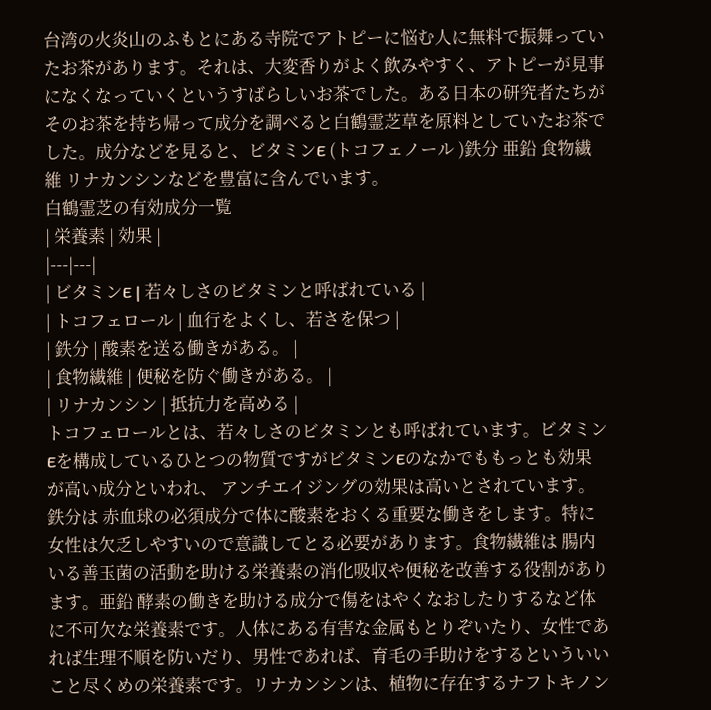台湾の火炎山のふもとにある寺院でアトピーに悩む人に無料で振舞っていたお茶があります。それは、大変香りがよく飲みやすく、アトピーが見事になくなっていくというすばらしいお茶でした。ある日本の研究者たちがそのお茶を持ち帰って成分を調べると白鶴霊芝草を原料としていたお茶でした。成分などを見ると、ビタミンE (トコフェノール )鉄分 亜鉛 食物繊維 リナカンシンなどを豊富に含んでいます。
白鶴霊芝の有効成分一覧
| 栄養素 | 効果 |
|---|---|
| ビタミンE | 若々しさのビタミンと呼ばれている |
| トコフェロール | 血行をよくし、若さを保つ |
| 鉄分 | 酸素を送る働きがある。 |
| 食物繊維 | 便秘を防ぐ働きがある。 |
| リナカンシン | 抵抗力を高める |
トコフェロールとは、若々しさのビタミンとも呼ばれています。ビタミンEを構成しているひとつの物質ですがビタミンEのなかでももっとも効果が高い成分といわれ、 アンチエイジングの効果は高いとされています。鉄分は 赤血球の必須成分で体に酸素をおくる重要な働きをします。特に女性は欠乏しやすいので意識してとる必要があります。食物繊維は 腸内いる善玉菌の活動を助ける栄養素の消化吸収や便秘を改善する役割があります。亜鉛 酵素の働きを助ける成分で傷をはやくなおしたりするなど体に不可欠な栄養素です。人体にある有害な金属もとりぞいたり、女性であれば生理不順を防いだり、男性であれば、育毛の手助けをするといういいこと尽くめの栄養素です。リナカンシンは、植物に存在するナフトキノン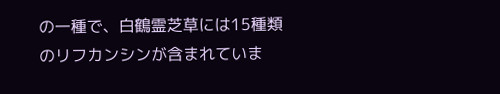の一種で、白鶴霊芝草には15種類のリフカンシンが含まれていま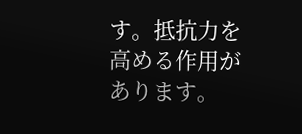す。抵抗力を高める作用があります。